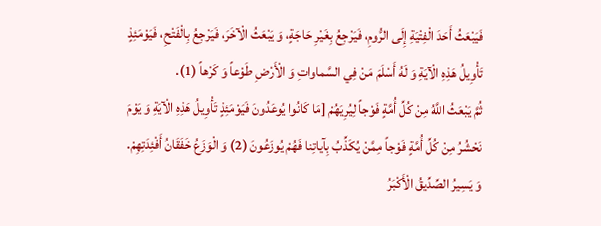فَيَبْعَثُ أَحَدَ الْفِتْيَةِ إِلَى الرُّومِ، فَيَرْجِعُ بِغَيْرِ حَاجَةٍ، وَ يَبْعَثُ الْآخَرَ، فَيَرْجِعُ بِالْفَتْحِ، فَيَوْمَئِذٍ تَأْوِيلُ هَذِهِ الْآيَةِ وَ لَهُ أَسْلَمَ مَنْ فِي السَّماواتِ وَ الْأَرْضِ طَوْعاً وَ كَرْهاً (1).
ثُمَّ يَبْعَثُ اللَّهُ مِنْ كُلِّ أُمَّةٍ فَوْجاً لِيُرِيَهُمْ [مَا كَانُوا يُوعَدُونَ فَيَوْمَئِذٍ تَأْوِيلُ هَذِهِ الْآيَةِ وَ يَوْمَ نَحْشُرُ مِنْ كُلِّ أُمَّةٍ فَوْجاً مِمَّنْ يُكَذِّبُ بِآياتِنا فَهُمْ يُوزَعُونَ (2) وَ الْوَزَعُ خَفَقَانُ أَفْئِدَتِهِمْ. وَ يَسِيرُ الصِّدِّيقُ الْأَكْبَرُ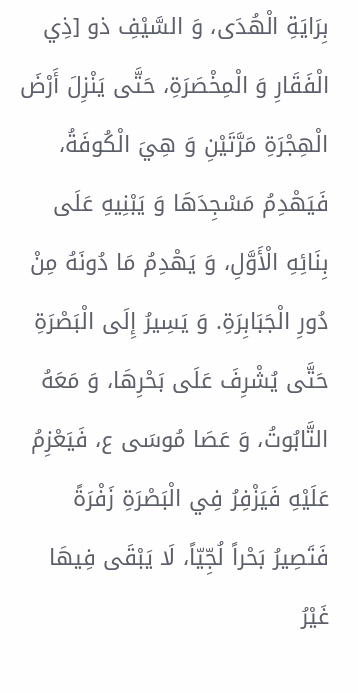بِرَايَةِ الْهُدَى، وَ السَّيْفِ ذو [ذِي الْفَقَارِ وَ الْمِخْصَرَةِ، حَتَّى يَنْزِلَ أَرْضَ الْهِجْرَةِ مَرَّتَيْنِ وَ هِيَ الْكُوفَةُ، فَيَهْدِمُ مَسْجِدَهَا وَ يَبْنِيهِ عَلَى بِنَائِهِ الْأَوَّلِ، وَ يَهْدِمُ مَا دُونَهُ مِنْ دُورِ الْجَبَابِرَةِ. وَ يَسِيرُ إِلَى الْبَصْرَةِ حَتَّى يُشْرِفَ عَلَى بَحْرِهَا، وَ مَعَهُ التَّابُوتُ، وَ عَصَا مُوسَى ع، فَيَعْزِمُ عَلَيْهِ فَيَزْفِرُ فِي الْبَصْرَةِ زَفْرَةً فَتَصِيرُ بَحْراً لُجِّيّاً، لَا يَبْقَى فِيهَا غَيْرُ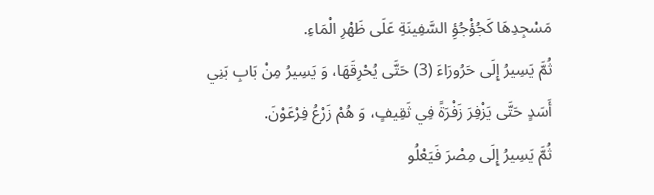مَسْجِدِهَا كَجُؤْجُؤِ السَّفِينَةِ عَلَى ظَهْرِ الْمَاءِ.
ثُمَّ يَسِيرُ إِلَى حَرُورَاءَ (3) حَتَّى يُحْرِقَهَا، وَ يَسِيرُ مِنْ بَابِ بَنِي أَسَدٍ حَتَّى يَزْفِرَ زَفْرَةً فِي ثَقِيفٍ، وَ هُمْ زَرْعُ فِرْعَوْنَ.
ثُمَّ يَسِيرُ إِلَى مِصْرَ فَيَعْلُو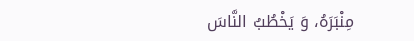مِنْبَرَهُ، وَ يَخْطُبُ النَّاسَ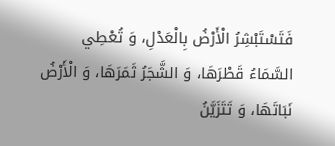فَتَسْتَبْشِرُ الْأَرْضُ بِالْعَدْلِ، وَ تُعْطِي السَّمَاءُ قَطْرَهَا، وَ الشَّجَرُ ثَمَرَهَا، وَ الْأَرْضُ نَبَاتَهَا، وَ تَتَزَيَّنُ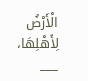الْأَرْضُ لِأَهْلِهَا،
___